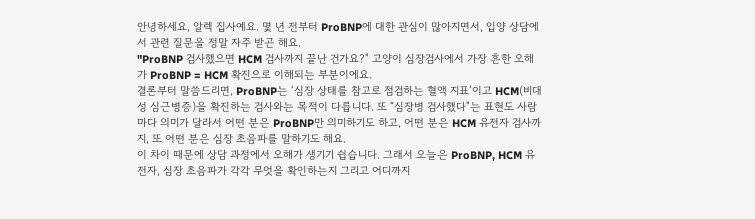안녕하세요, 알렉 집사예요. 몇 년 전부터 ProBNP에 대한 관심이 많아지면서, 입양 상담에서 관련 질문을 정말 자주 받곤 해요.
"ProBNP 검사했으면 HCM 검사까지 끝난 건가요?" 고양이 심장검사에서 가장 흔한 오해가 ProBNP = HCM 확진으로 이해되는 부분이에요.
결론부터 말씀드리면, ProBNP는 ‘심장 상태를 참고로 점검하는 혈액 지표’이고 HCM(비대성 심근병증)을 확진하는 검사와는 목적이 다릅니다. 또 “심장병 검사했다"는 표현도 사람마다 의미가 달라서 어떤 분은 ProBNP만 의미하기도 하고, 어떤 분은 HCM 유전자 검사까지, 또 어떤 분은 심장 초음파를 말하기도 해요.
이 차이 때문에 상담 과정에서 오해가 생기기 쉽습니다. 그래서 오늘은 ProBNP, HCM 유전자, 심장 초음파가 각각 무엇을 확인하는지 그리고 어디까지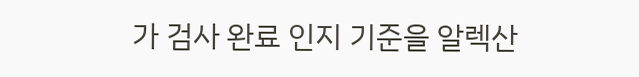가 검사 완료 인지 기준을 알렉산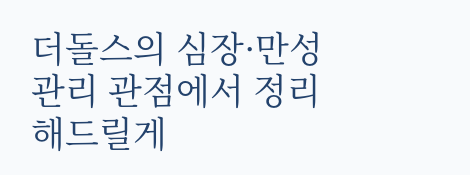더돌스의 심장·만성 관리 관점에서 정리해드릴게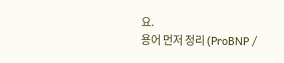요.
용어 먼저 정리 (ProBNP /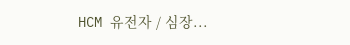HCM 유전자 / 심장...